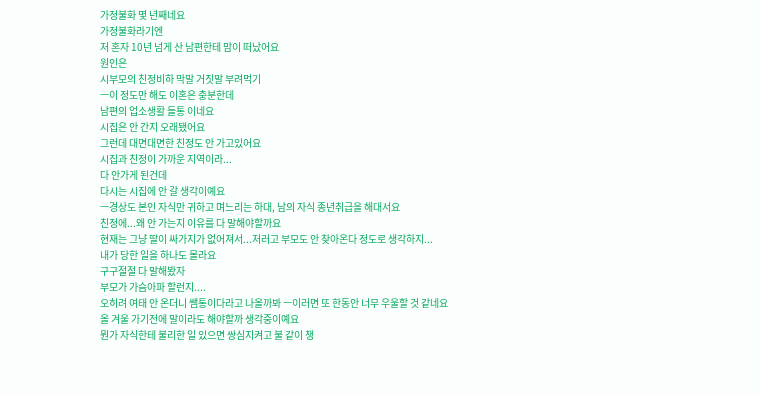가정불화 몇 년째네요
가정불화라기엔
저 혼자 10년 넘게 산 남편한테 맘이 떠났어요
원인은
시부모의 친정비하 막말 거짓말 부려먹기
ㅡ이 정도만 해도 이혼은 충분한데
남편의 업소생활 들통 이네요
시집은 안 간지 오래됐어요
그런데 대면대면한 친정도 안 가고있어요
시집과 친정이 가까운 지역이라...
다 안가게 된건데
다시는 시집에 안 갈 생각이예요
ㅡ경상도 본인 자식만 귀하고 며느리는 하대, 남의 자식 종년취급을 해대서요
친정에...왜 안 가는지 이유를 다 말해야할까요
현재는 그냥 딸이 싸가지가 없어져서...저러고 부모도 안 찾아온다 정도로 생각하지...
내가 당한 일을 하나도 몰라요
구구절절 다 말해봤자
부모가 가슴아파 할런지....
오히려 여태 안 온더니 쌤통이다라고 나올까봐 ㅡ이러면 또 한동안 너무 우울할 것 같네요
올 겨울 가기전에 말이라도 해야할까 생각중이예요
뭔가 자식한테 불리한 일 있으면 쌍심지켜고 불 같이 챙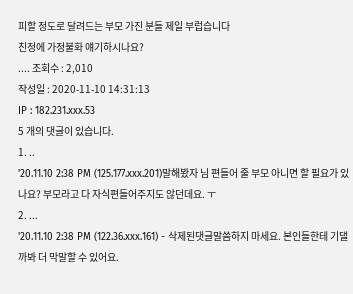피할 정도로 달려드는 부모 가진 분들 제일 부럽습니다
친정에 가정불화 얘기하시나요?
.... 조회수 : 2,010
작성일 : 2020-11-10 14:31:13
IP : 182.231.xxx.53
5 개의 댓글이 있습니다.
1. ..
'20.11.10 2:38 PM (125.177.xxx.201)말해봤자 님 편들어 줄 부모 아니면 할 필요가 있나요? 부모라고 다 자식편들어주지도 않던데요. ㅜ
2. ...
'20.11.10 2:38 PM (122.36.xxx.161) - 삭제된댓글말씀하지 마세요. 본인들한테 기댈까봐 더 막말할 수 있어요.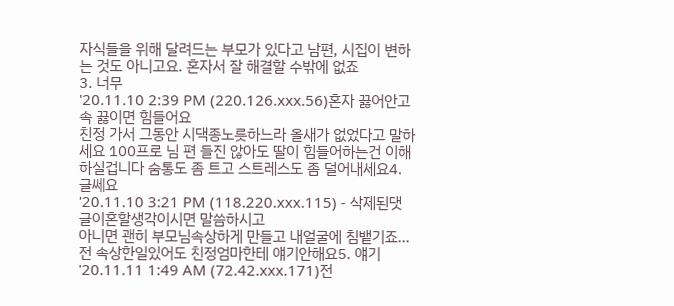자식들을 위해 달려드는 부모가 있다고 남편, 시집이 변하는 것도 아니고요. 혼자서 잘 해결할 수밖에 없죠
3. 너무
'20.11.10 2:39 PM (220.126.xxx.56)혼자 끓어안고 속 끓이면 힘들어요
친정 가서 그동안 시댁종노릇하느라 올새가 없었다고 말하세요 100프로 님 편 들진 않아도 딸이 힘들어하는건 이해하실겁니다 숨통도 좀 트고 스트레스도 좀 덜어내세요4. 글쎄요
'20.11.10 3:21 PM (118.220.xxx.115) - 삭제된댓글이혼할생각이시면 말씀하시고
아니면 괜히 부모님속상하게 만들고 내얼굴에 침뱉기죠...전 속상한일있어도 친정엄마한테 얘기안해요5. 얘기
'20.11.11 1:49 AM (72.42.xxx.171)전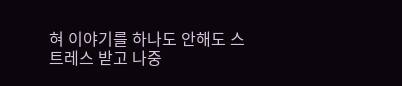혀 이야기를 하나도 안해도 스트레스 받고 나중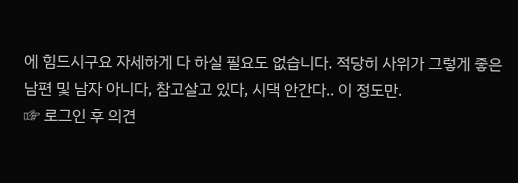에 힘드시구요 자세하게 다 하실 필요도 없습니다. 적당히 사위가 그렇게 좋은 남편 및 남자 아니다, 참고살고 있다, 시댁 안간다.. 이 정도만.
☞ 로그인 후 의견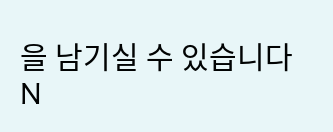을 남기실 수 있습니다
N